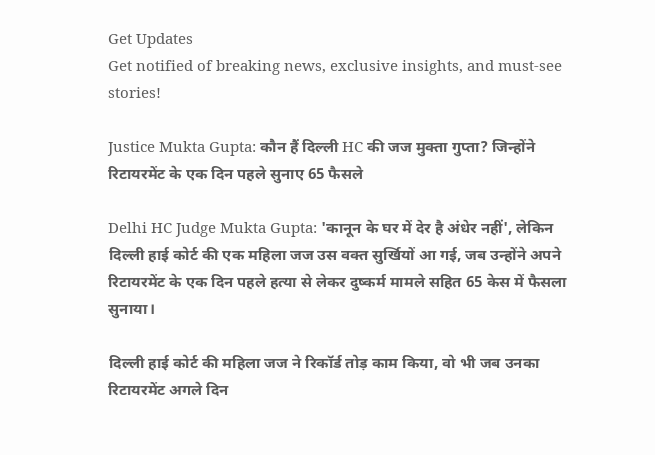Get Updates
Get notified of breaking news, exclusive insights, and must-see stories!

Justice Mukta Gupta: कौन हैं दिल्ली HC की जज मुक्ता गुप्ता? जिन्होंने रिटायरमेंट के एक दिन पहले सुनाए 65 फैसले

Delhi HC Judge Mukta Gupta: 'कानून के घर में देर है अंधेर नहीं', लेकिन दिल्ली हाई कोर्ट की एक महिला जज उस वक्त सुर्खियों आ गई, जब उन्होंने अपने रिटायरमेंट के एक दिन पहले हत्या से लेकर दुष्कर्म मामले सहित 65 केस में फैसला सुनाया।

दिल्ली हाई कोर्ट की महिला जज ने रिकॉर्ड तोड़ काम किया, वो भी जब उनका रिटायरमेंट अगले दिन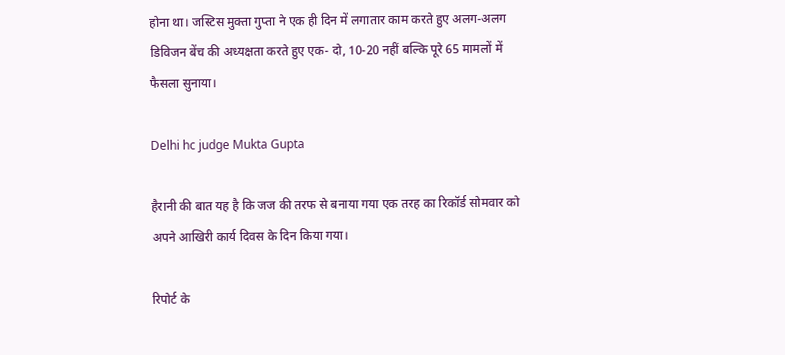होना था। जस्टिस मुक्ता गुप्ता ने एक ही दिन में लगातार काम करते हुए अलग-अलग डिविजन बेंच की अध्यक्षता करते हुए एक- दो, 10-20 नहीं बल्कि पूरे 65 मामलों में फैसला सुनाया।

Delhi hc judge Mukta Gupta

हैरानी की बात यह है कि जज की तरफ से बनाया गया एक तरह का रिकॉर्ड सोमवार को अपने आखिरी कार्य दिवस के दिन किया गया।

रिपोर्ट के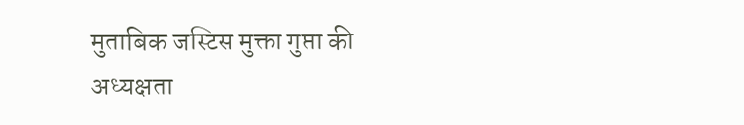मुताबिक जस्टिस मुक्ता गुप्ता की अध्यक्षता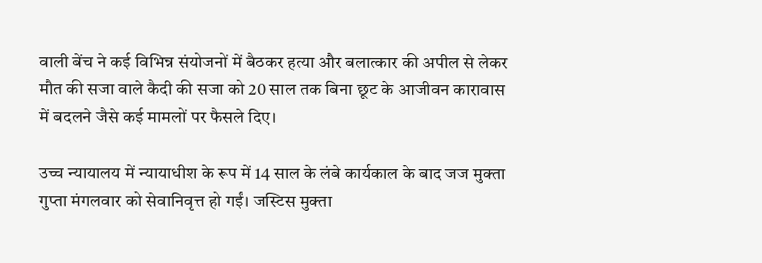वाली बेंच ने कई विभिन्न संयोजनों में बैठकर हत्या और बलात्कार की अपील से लेकर मौत की सजा वाले कैदी की सजा को 20 साल तक बिना छूट के आजीवन कारावास में बदलने जैसे कई मामलों पर फैसले दिए।

उच्च न्यायालय में न्यायाधीश के रूप में 14 साल के लंबे कार्यकाल के बाद जज मुक्ता गुप्ता मंगलवार को सेवानिवृत्त हो गईं। जस्टिस मुक्ता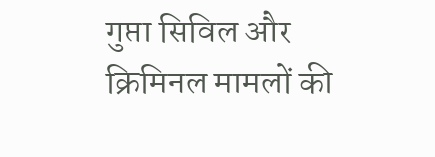गुप्ता सिविल और क्रिमिनल मामलों की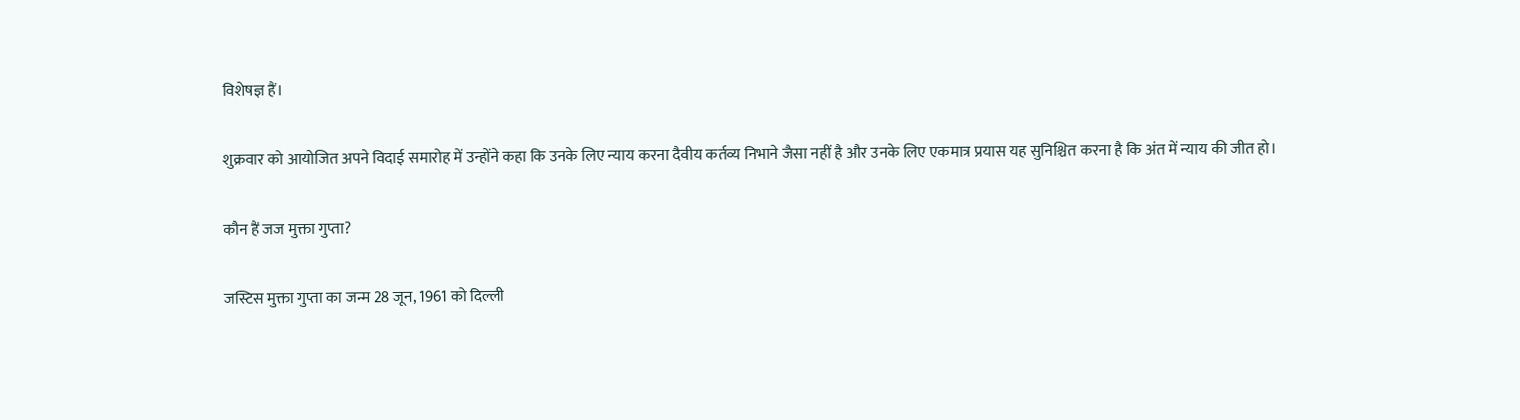विशेषज्ञ हैं।

शुक्रवार को आयोजित अपने विदाई समारोह में उन्होंने कहा कि उनके लिए न्याय करना दैवीय कर्तव्य निभाने जैसा नहीं है और उनके लिए एकमात्र प्रयास यह सुनिश्चित करना है कि अंत में न्याय की जीत हो।

कौन हैं जज मुक्ता गुप्ता?

जस्टिस मुक्ता गुप्ता का जन्म 28 जून, 1961 को दिल्ली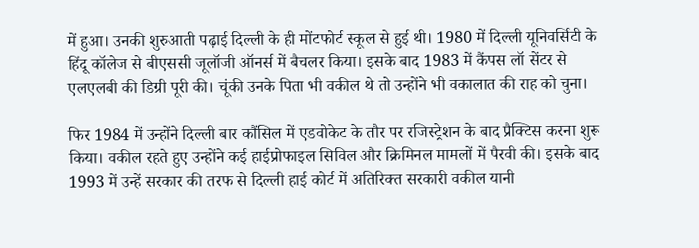में हुआ। उनकी शुरुआती पढ़ाई दिल्ली के ही मोंटफोर्ट स्कूल से हुई थी। 1980 में दिल्ली यूनिवर्सिटी के हिंदू कॉलेज से बीएससी जूलॉजी ऑनर्स में बैचलर किया। इसके बाद 1983 में कैंपस लॉ सेंटर से एलएलबी की डिग्री पूरी की। चूंकी उनके पिता भी वकील थे तो उन्होंने भी वकालात की राह को चुना।

फिर 1984 में उन्होंने दिल्ली बार कौंसिल में एडवोकेट के तौर पर रजिस्ट्रेशन के बाद प्रैक्टिस करना शुरू किया। वकील रहते हुए उन्होंने कई हाईप्रोफाइल सिविल और क्रिमिनल मामलों में पैरवी की। इसके बाद 1993 में उन्हें सरकार की तरफ से दिल्ली हाई कोर्ट में अतिरिक्त सरकारी वकील यानी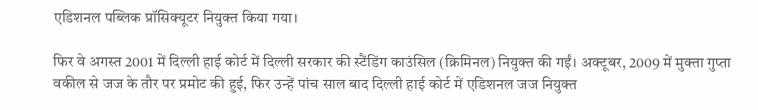एडिशनल पब्लिक प्रॉसिक्यूटर नियुक्त किया गया।

फिर वे अगस्त 2001 में दिल्ली हाई कोर्ट में दिल्ली सरकार की स्टैंडिंग काउंसिल (क्रिमिनल) नियुक्त की गईं। अक्टूबर, 2009 में मुक्ता गुप्ता वकील से जज के तौर पर प्रमोट की हुई, फिर उन्हें पांच साल बाद दिल्ली हाई कोर्ट में एडिशनल जज नियुक्त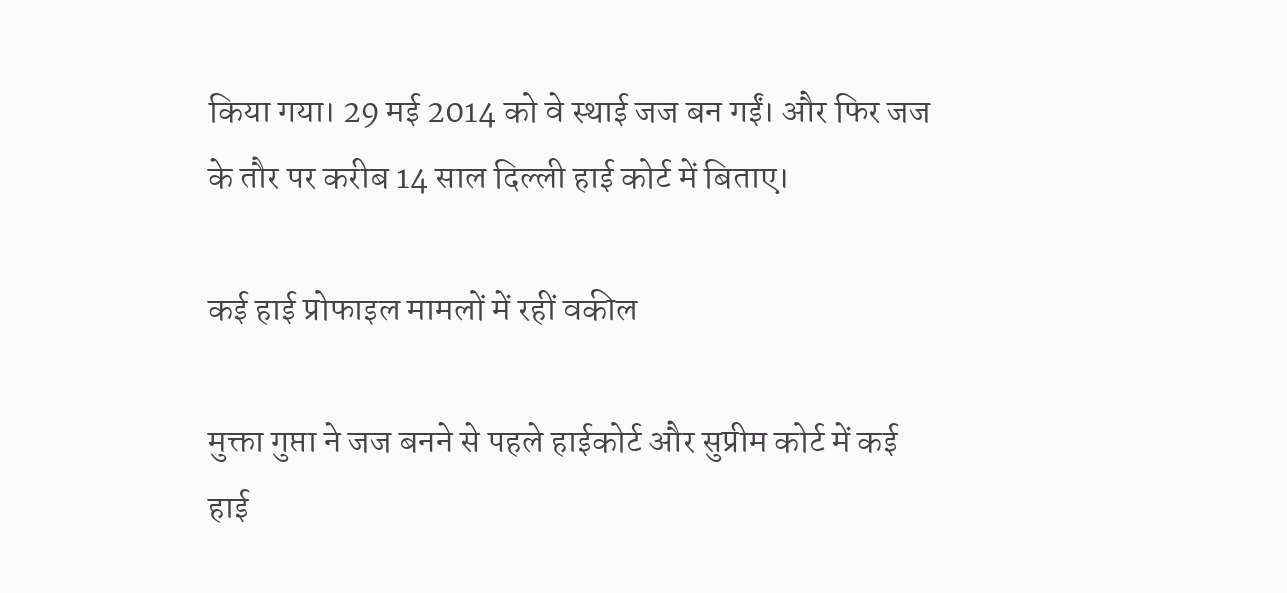किया गया। 29 मई 2014 को वे स्थाई जज बन गईं। और फिर जज के तौर पर करीब 14 साल दिल्ली हाई कोर्ट में बिताए।

कई हाई प्रोफाइल मामलों में रहीं वकील

मुक्ता गुप्ता ने जज बनने से पहले हाईकोर्ट और सुप्रीम कोर्ट में कई हाई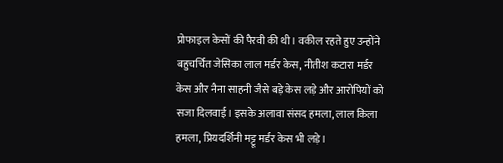प्रोफाइल केसों की पैरवी की थी। वकील रहते हुए उन्होंने बहुचर्चित जेसिका लाल मर्डर केस, नीतीश कटारा मर्डर केस और नैना साहनी जैसे बड़े केस लड़े और आरोपियों को सजा दिलवाई। इसके अलावा संसद हमला, लाल किला हमला, प्रियदर्शिनी मट्टू मर्डर केस भी लड़े।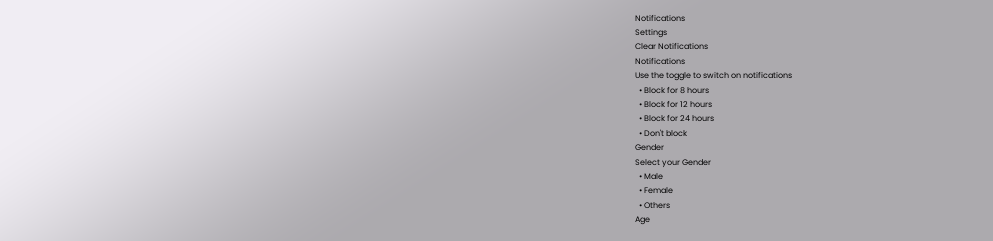Notifications
Settings
Clear Notifications
Notifications
Use the toggle to switch on notifications
  • Block for 8 hours
  • Block for 12 hours
  • Block for 24 hours
  • Don't block
Gender
Select your Gender
  • Male
  • Female
  • Others
Age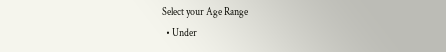Select your Age Range
  • Under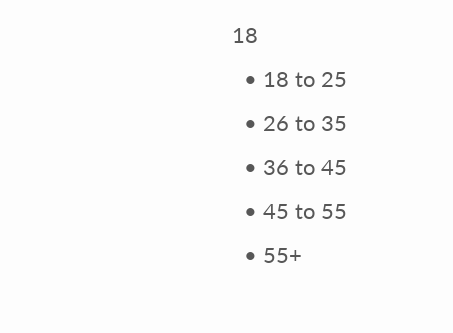18
  • 18 to 25
  • 26 to 35
  • 36 to 45
  • 45 to 55
  • 55+